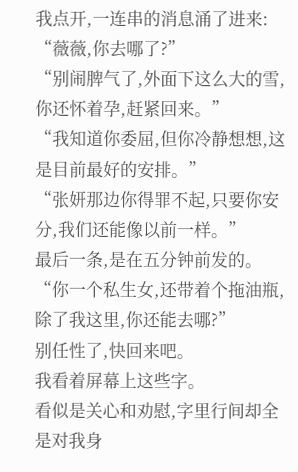我点开,一连串的消息涌了进来:
“薇薇,你去哪了?”
“别闹脾气了,外面下这么大的雪,你还怀着孕,赶紧回来。”
“我知道你委屈,但你冷静想想,这是目前最好的安排。”
“张妍那边你得罪不起,只要你安分,我们还能像以前一样。”
最后一条,是在五分钟前发的。
“你一个私生女,还带着个拖油瓶,除了我这里,你还能去哪?”
别任性了,快回来吧。
我看着屏幕上这些字。
看似是关心和劝慰,字里行间却全是对我身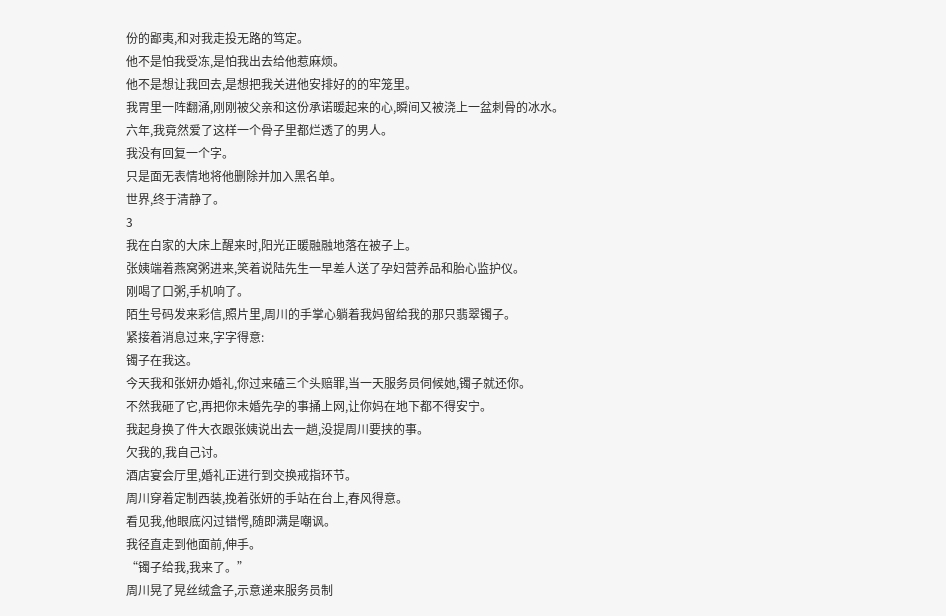份的鄙夷,和对我走投无路的笃定。
他不是怕我受冻,是怕我出去给他惹麻烦。
他不是想让我回去,是想把我关进他安排好的的牢笼里。
我胃里一阵翻涌,刚刚被父亲和这份承诺暖起来的心,瞬间又被浇上一盆刺骨的冰水。
六年,我竟然爱了这样一个骨子里都烂透了的男人。
我没有回复一个字。
只是面无表情地将他删除并加入黑名单。
世界,终于清静了。
3
我在白家的大床上醒来时,阳光正暖融融地落在被子上。
张姨端着燕窝粥进来,笑着说陆先生一早差人送了孕妇营养品和胎心监护仪。
刚喝了口粥,手机响了。
陌生号码发来彩信,照片里,周川的手掌心躺着我妈留给我的那只翡翠镯子。
紧接着消息过来,字字得意:
镯子在我这。
今天我和张妍办婚礼,你过来磕三个头赔罪,当一天服务员伺候她,镯子就还你。
不然我砸了它,再把你未婚先孕的事捅上网,让你妈在地下都不得安宁。
我起身换了件大衣跟张姨说出去一趟,没提周川要挟的事。
欠我的,我自己讨。
酒店宴会厅里,婚礼正进行到交换戒指环节。
周川穿着定制西装,挽着张妍的手站在台上,春风得意。
看见我,他眼底闪过错愕,随即满是嘲讽。
我径直走到他面前,伸手。
“镯子给我,我来了。”
周川晃了晃丝绒盒子,示意递来服务员制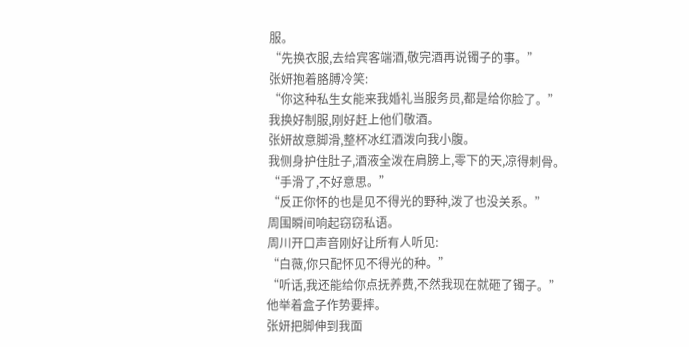服。
“先换衣服,去给宾客端酒,敬完酒再说镯子的事。”
张妍抱着胳膊冷笑:
“你这种私生女能来我婚礼当服务员,都是给你脸了。”
我换好制服,刚好赶上他们敬酒。
张妍故意脚滑,整杯冰红酒泼向我小腹。
我侧身护住肚子,酒液全泼在肩膀上,零下的天,凉得刺骨。
“手滑了,不好意思。”
“反正你怀的也是见不得光的野种,泼了也没关系。”
周围瞬间响起窃窃私语。
周川开口声音刚好让所有人听见:
“白薇,你只配怀见不得光的种。”
“听话,我还能给你点抚养费,不然我现在就砸了镯子。”
他举着盒子作势要摔。
张妍把脚伸到我面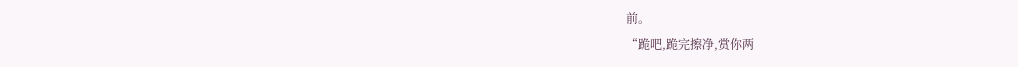前。
“跪吧,跪完擦净,赏你两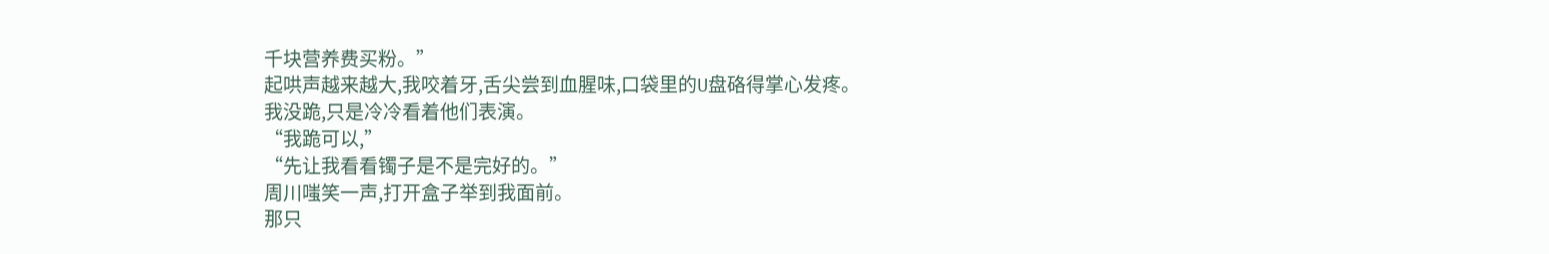千块营养费买粉。”
起哄声越来越大,我咬着牙,舌尖尝到血腥味,口袋里的U盘硌得掌心发疼。
我没跪,只是冷冷看着他们表演。
“我跪可以,”
“先让我看看镯子是不是完好的。”
周川嗤笑一声,打开盒子举到我面前。
那只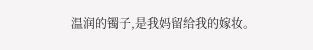温润的镯子,是我妈留给我的嫁妆。